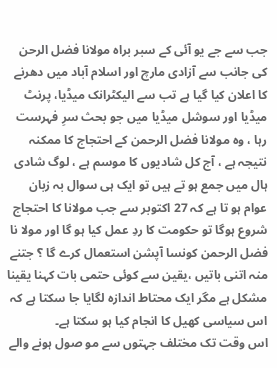جب سے جے یو آئی کے سبر براہ مولانا فضل الرحن کی جانب سے آزادی مارچ اور اسلام آباد میں دھرنے کا اعلان کیا گیا ہے تب سے الیکٹرانک میڈیا، پرنٹ میڈیا اور سوشل میڈیا میں جو بحث سرِ فہرست رہا ، وہ مولانا فضل الرحمن کے احتجاج کا ممکنہ نتیجہ ہے ، آج کل شادیوں کا موسم ہے ، لوگ شادی ہال میں جمع ہو تے ہیں تو ایک ہی سوال بہ زبان عوام ہو تا ہے کہ 27 اکتوبر سے جب مولانا کا احتجاج شروع ہوگا تو حکومت کا ردِ عمل کیا ہو گا اور مولا نا فضل الرحمن کونسا آپشن استعمال کرے گا ؟ جتنے منہ اتنی باتیں ،یقین سے کوئی حتمی بات کہنا یقینا مشکل ہے مگر ایک محتاط اندازہ لگایا جا سکتا ہے کہ اس سیاسی کھیل کا انجام کیا ہو سکتا ہے۔
اس وقت تک مختلف جہتوں سے مو صول ہونے والے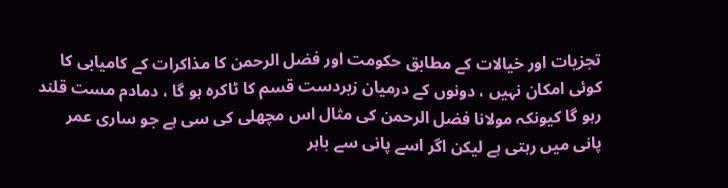تجزیات اور خیالات کے مطابق حکومت اور فضل الرحمن کا مذاکرات کے کامیابی کا کوئی امکان نہیں ، دونوں کے درمیان زبردست قسم کا ٹاکرہ ہو گا ، دمادم مست قلند رہو گا کیونکہ مولانا فضل الرحمن کی مثال اس مچھلی کی سی ہے جو ساری عمر پانی میں رہتی ہے لیکن اگر اسے پانی سے باہر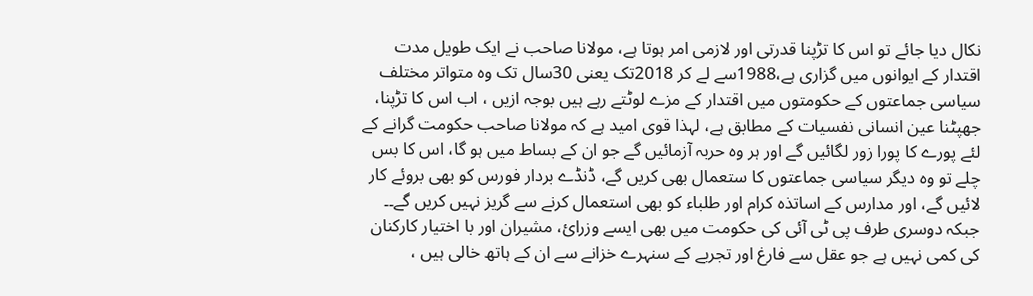نکال دیا جائے تو اس کا تڑپنا قدرتی اور لازمی امر ہوتا ہے، مولانا صاحب نے ایک طویل مدت اقتدار کے ایوانوں میں گزاری ہے،1988سے لے کر 2018تک یعنی 30سال تک وہ متواتر مختلف سیاسی جماعتوں کے حکومتوں میں اقتدار کے مزے لوٹتے رہے ہیں بوجہ ازیں ، اب اس کا تڑپنا، جھپٹنا عین انسانی نفسیات کے مطابق ہے، لہذا قوی امید ہے کہ مولانا صاحب حکومت گرانے کے لئے پورے کا پورا زور لگائیں گے اور ہر وہ حربہ آزمائیں گے جو ان کے بساط میں ہو گا، اس کا بس چلے تو وہ دیگر سیاسی جماعتوں کا ستعمال بھی کریں گے، ڈنڈے بردار فورس کو بھی بروئے کار لائیں گے، اور مدارس کے اساتذہ کرام اور طلباء کو بھی استعمال کرنے سے گریز نہیں کریں گے۔۔
جبکہ دوسری طرف پی ٹی آئی کی حکومت میں بھی ایسے وزرائ، مشیران اور با اختیار کارکنان کی کمی نہیں ہے جو عقل سے فارغ اور تجربے کے سنہرے خزانے سے ان کے ہاتھ خالی ہیں ،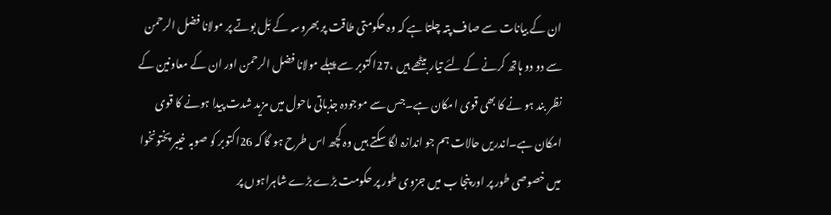ان کے بیانات سے صاف پتہ چلتا ہے کہ وہ حکومتی طاقت پر بھروسہ کے بَل بوتے پر مولانا فضل الرحمن سے دو دو ہاتھ کرنے کے لئے تیار بیٹھے ہیں ،27اکتوبر سے پہلے مولانا فضل الرحمن اور ان کے معاونین کے نظر بند ہو نے کا بھی قوی امکان ہے۔جس سے موجودہ جذباتی ماحول میں مزید شدت پیدا ہونے کا قوی امکان ہے۔اندریں حالات ہم جو اندازہ لگا سکتے ہیں وہ کچھ اس طرح ہو گا کہ 26اکتوبر کو صوبہ خیبر پختونخوا میں خصوصی طور پر اور پنجا ب میں جزوی طور پر حکومت بڑے بڑے شاہراہوں پر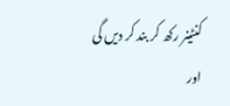کنٹینر رکھ کر بند کر دیں گی اور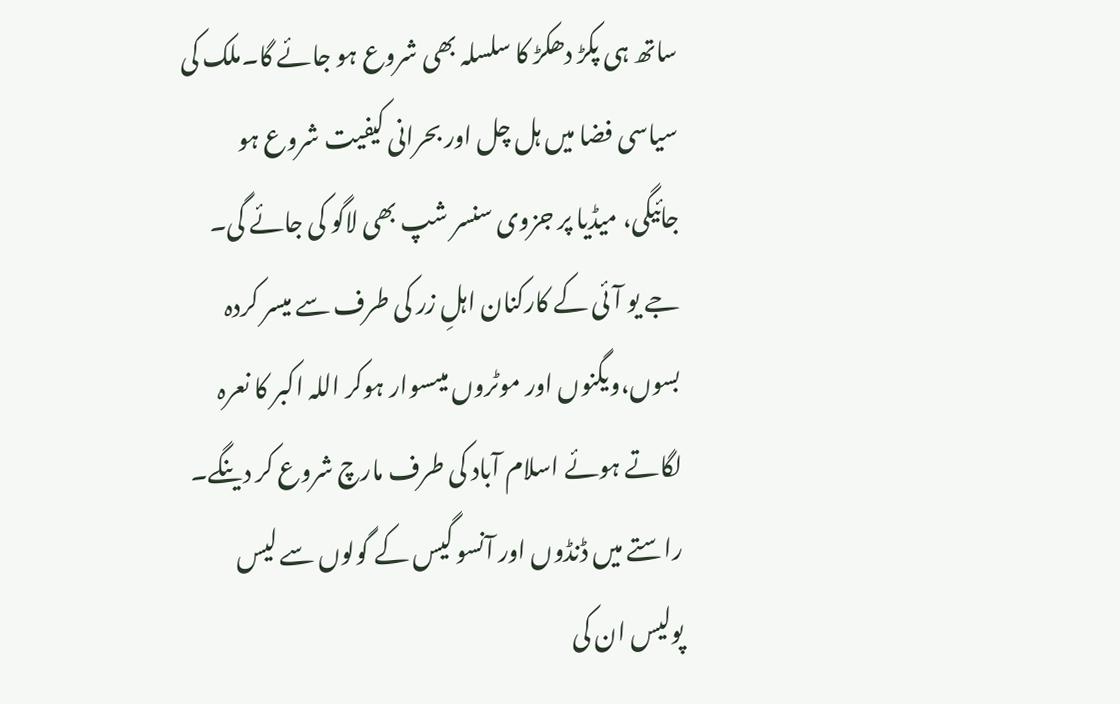ساتھ ہی پکڑ دھکڑ کا سلسلہ بھی شروع ہو جائے گا۔ملک کی سیاسی فضا میں ہل چل اور بحرانی کیفیت شروع ہو جائیگی، میڈیا پر جزوی سنسر شپ بھی لاگو کی جائے گی۔
جے یو آئی کے کارکنان اہلِ زر کی طرف سے میسر کردہ بسوں،ویگنوں اور موٹروں میںسوار ہوکر اللہ اکبر کا نعرہ لگاتے ہوئے اسلام آباد کی طرف مارچ شروع کر دینگے۔ راستے میں ڈنڈوں اور آنسو گیس کے گولوں سے لیس پولیس ان کی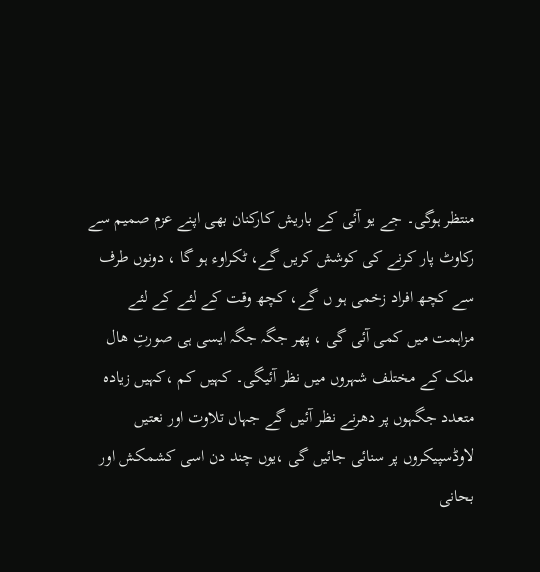منتظر ہوگی۔ جے یو آئی کے باریش کارکنان بھی اپنے عزم صمیم سے رکاوٹ پار کرنے کی کوشش کریں گے، ٹکراوء ہو گا ، دونوں طرف سے کچھ افراد زخمی ہو ں گے، کچھ وقت کے لئے کے لئے مزاہمت میں کمی آئی گی ، پھر جگہ جگہ ایسی ہی صورتِ ھال ملک کے مختلف شہروں میں نظر آئیگی۔ کہیں کم ،کہیں زیادہ متعدد جگہوں پر دھرنے نظر آئیں گے جہاں تلاوت اور نعتیں لاوڈسپیکروں پر سنائی جائیں گی ،یوں چند دن اسی کشمکش اور بحانی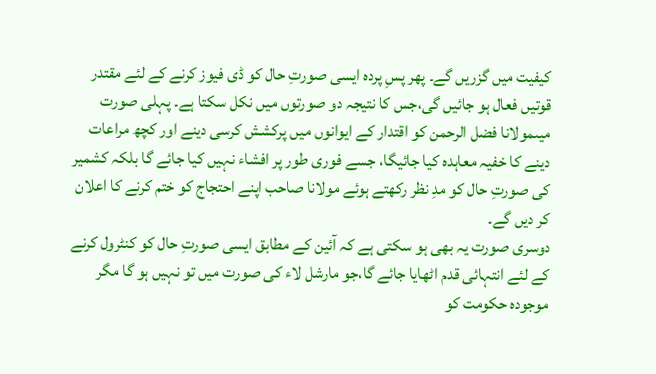کیفیت میں گزریں گے۔ پھر پسِ پردہ ایسی صورتِ حال کو ڈی فیوز کرنے کے لئے مقتدر قوتیں فعال ہو جائیں گی،جس کا نتیجہ دو صورتوں میں نکل سکتا ہے۔ پہلی صورت میںمولانا فضل الرحمن کو اقتدار کے ایوانوں میں پرکشش کرسی دینے اور کچھ مراعات دینے کا خفیہ معاہدہ کیا جائیگا، جسے فوری طور پر افشاء نہیں کیا جائے گا بلکہ کشمیر کی صورتِ حال کو مدِ نظر رکھتے ہوئے مولانا صاحب اپنے احتجاج کو ختم کرنے کا اعلان کر دیں گے۔
دوسری صورت یہ بھی ہو سکتی ہے کہ آئین کے مطابق ایسی صورتِ حال کو کنٹرول کرنے کے لئے انتہائی قدم اٹھایا جائے گا،جو مارشل لاء کی صورت میں تو نہیں ہو گا مگر موجودہ حکومت کو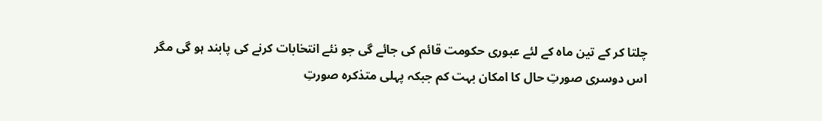چلتا کر کے تین ماہ کے لئے عبوری حکومت قائم کی جائے گی جو نئے انتخابات کرنے کی پابند ہو گی مگر اس دوسری صورتِ حال کا امکان بہت کم جبکہ پہلی متذکرہ صورتِ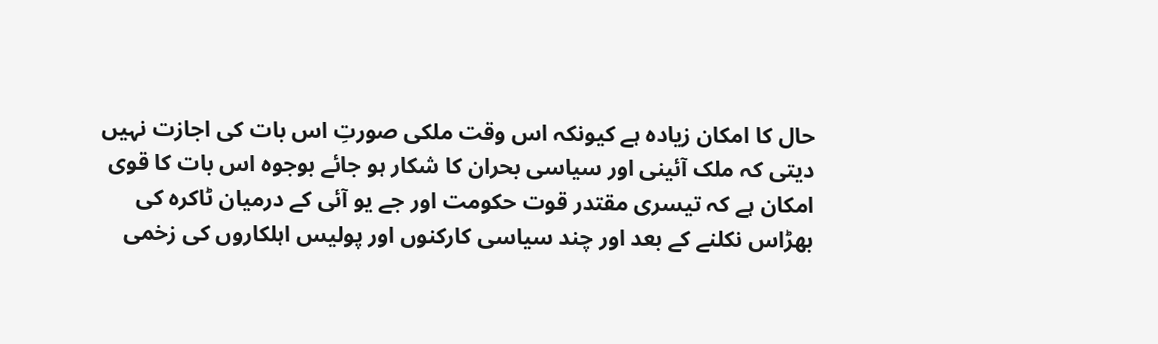حال کا امکان زیادہ ہے کیونکہ اس وقت ملکی صورتِ اس بات کی اجازت نہیں دیتی کہ ملک آئینی اور سیاسی بحران کا شکار ہو جائے بوجوہ اس بات کا قوی امکان ہے کہ تیسری مقتدر قوت حکومت اور جے یو آئی کے درمیان ٹاکرہ کی بھڑاس نکلنے کے بعد اور چند سیاسی کارکنوں اور پولیس اہلکاروں کی زخمی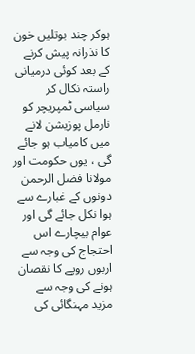ہوکر چند بوتلیں خون کا نذرانہ پیش کرنے کے بعد کوئی درمیانی راستہ نکال کر سیاسی ٹمپریچر کو نارمل پوزیشن لانے میں کامیاب ہو جائے گی ، یوں حکومت اور مولانا فضل الرحمن دونوں کے غبارے سے ہوا نکل جائے گی اور عوام بیچارے اس احتجاج کی وجہ سے اربوں روپے کا نقصان ہونے کی وجہ سے مزید مہنگائی کی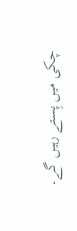چکی میں پِستے رہیں گے۔